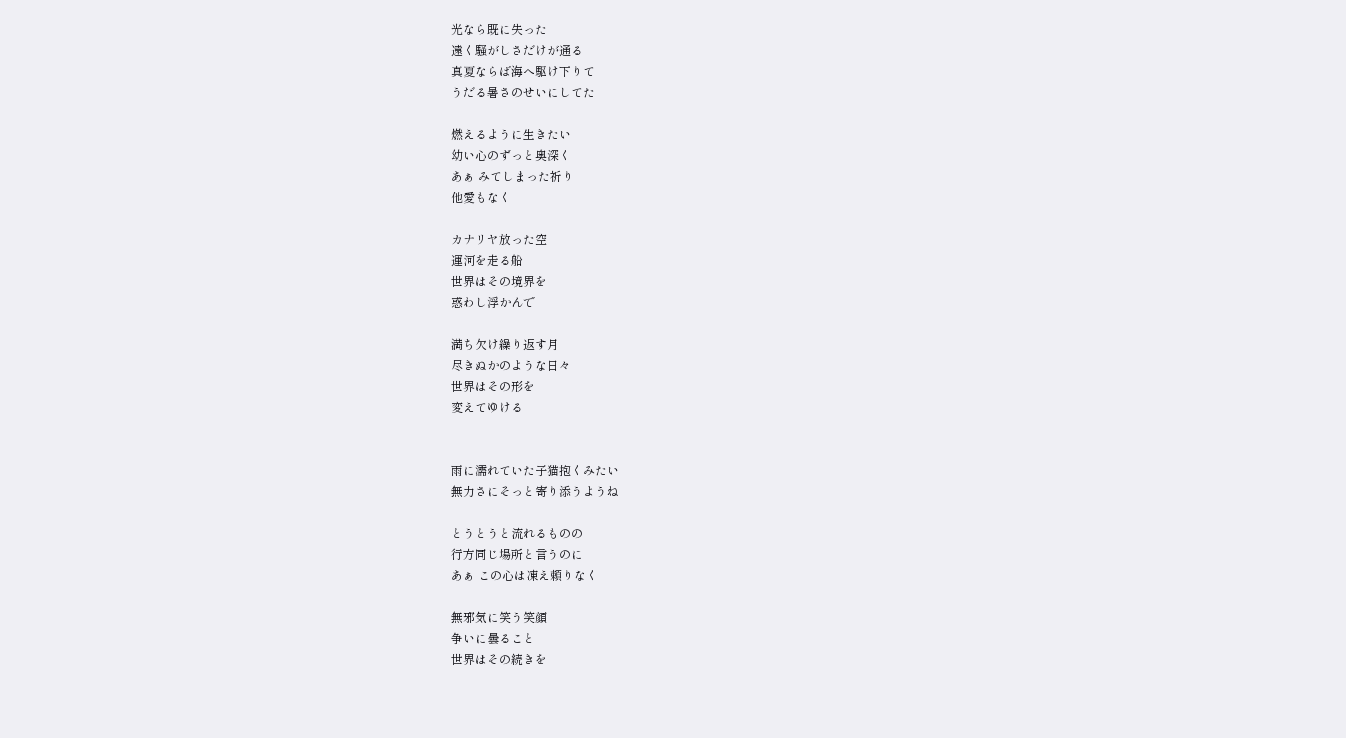光なら既に失った
遠く騒がしさだけが通る
真夏ならば海へ駆け下りて
うだる暑さのせいにしてた

燃えるように生きたい
幼い心のずっと奥深く
あぁ みてしまった祈り
他愛もなく

カナリヤ放った空
運河を走る船
世界はその境界を
惑わし浮かんで

満ち欠け繰り返す月
尽きぬかのような日々
世界はその形を
変えてゆける


雨に濡れていた子猫抱くみたい
無力さにそっと寄り添うようね

とうとうと流れるものの
行方同じ場所と言うのに
あぁ この心は凍え頼りなく

無邪気に笑う笑顔
争いに曇ること
世界はその続きを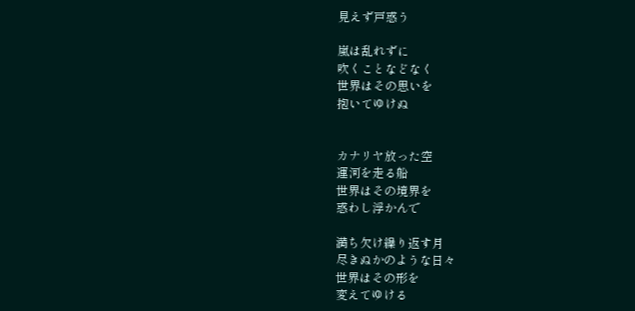見えず戸惑う

嵐は乱れずに
吹くことなどなく
世界はその思いを
抱いてゆけぬ


カナリヤ放った空
運河を走る船
世界はその境界を
惑わし浮かんで

満ち欠け繰り返す月
尽きぬかのような日々
世界はその形を
変えてゆける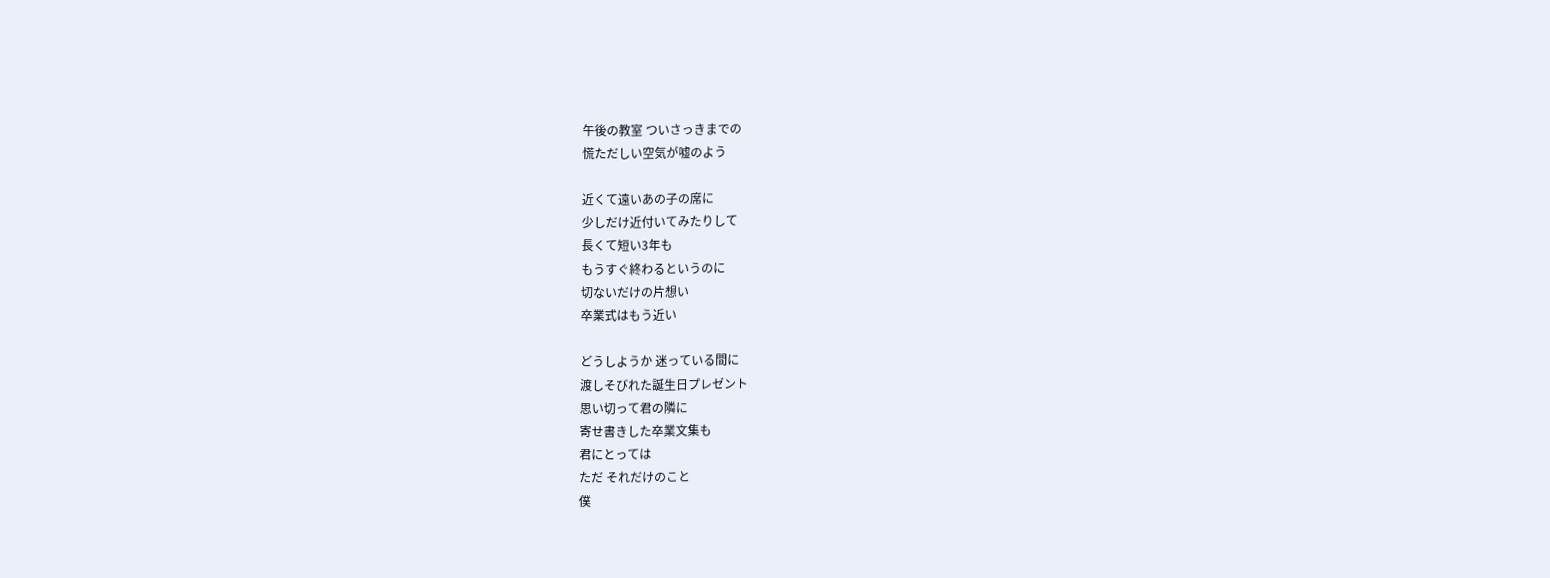午後の教室 ついさっきまでの
慌ただしい空気が嘘のよう

近くて遠いあの子の席に
少しだけ近付いてみたりして
長くて短い3年も
もうすぐ終わるというのに
切ないだけの片想い
卒業式はもう近い

どうしようか 迷っている間に
渡しそびれた誕生日プレゼント
思い切って君の隣に
寄せ書きした卒業文集も
君にとっては
ただ それだけのこと
僕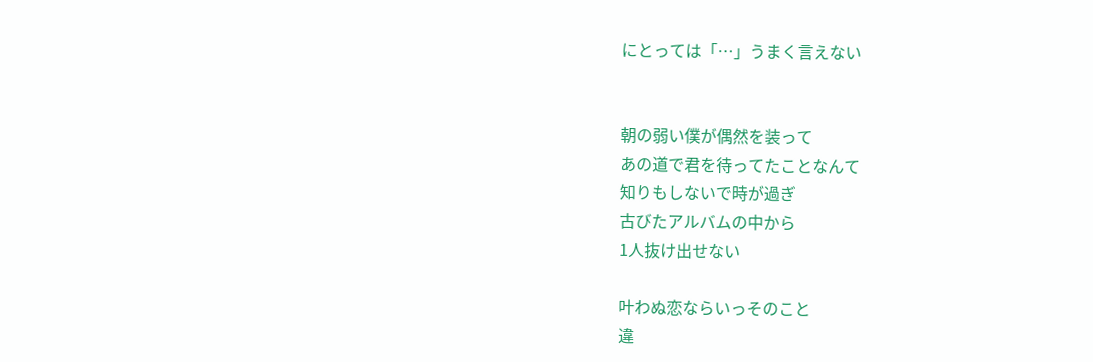にとっては「…」うまく言えない


朝の弱い僕が偶然を装って
あの道で君を待ってたことなんて
知りもしないで時が過ぎ
古びたアルバムの中から
1人抜け出せない

叶わぬ恋ならいっそのこと
違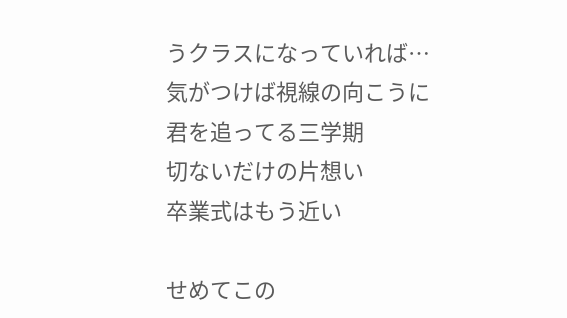うクラスになっていれば…
気がつけば視線の向こうに
君を追ってる三学期
切ないだけの片想い
卒業式はもう近い

せめてこの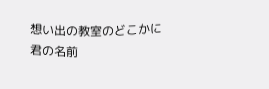想い出の教室のどこかに
君の名前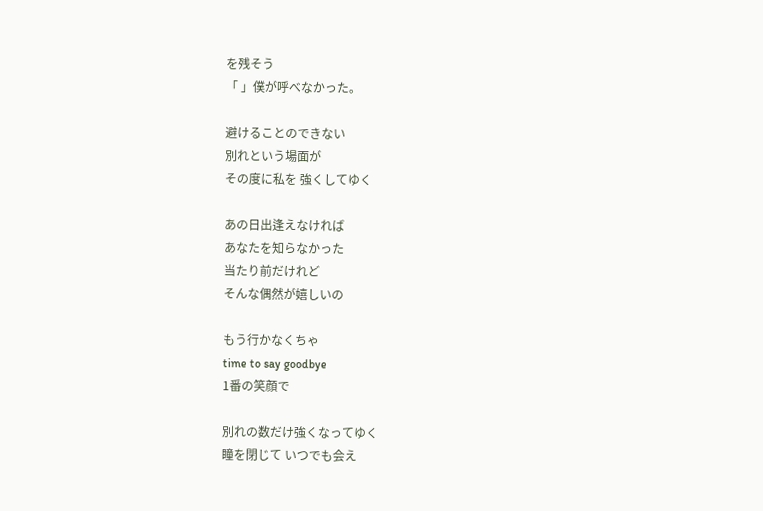を残そう
「 」僕が呼べなかった。

避けることのできない
別れという場面が
その度に私を 強くしてゆく

あの日出逢えなければ
あなたを知らなかった
当たり前だけれど
そんな偶然が嬉しいの

もう行かなくちゃ
time to say goodbye
1番の笑顔で

別れの数だけ強くなってゆく
瞳を閉じて いつでも会え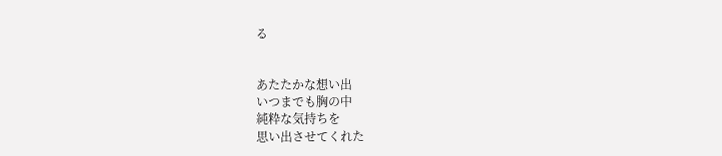る


あたたかな想い出
いつまでも胸の中
純粋な気持ちを
思い出させてくれた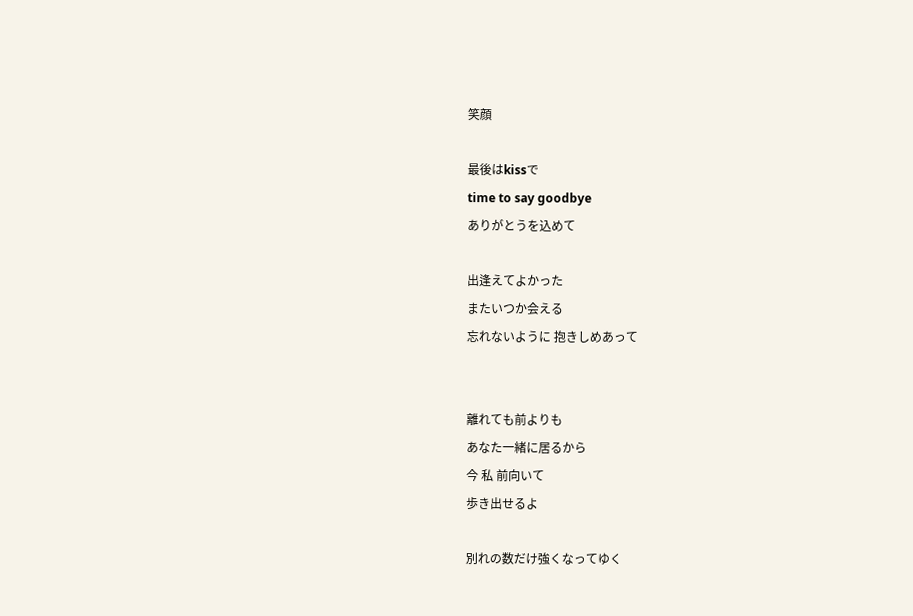笑顔

最後はkissで
time to say goodbye
ありがとうを込めて

出逢えてよかった
またいつか会える
忘れないように 抱きしめあって


離れても前よりも
あなた一緒に居るから
今 私 前向いて
歩き出せるよ

別れの数だけ強くなってゆく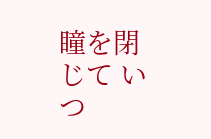瞳を閉じて いつ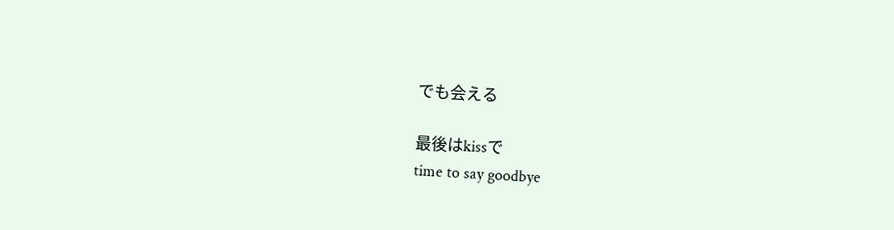でも会える

最後はkissで
time to say goodbye